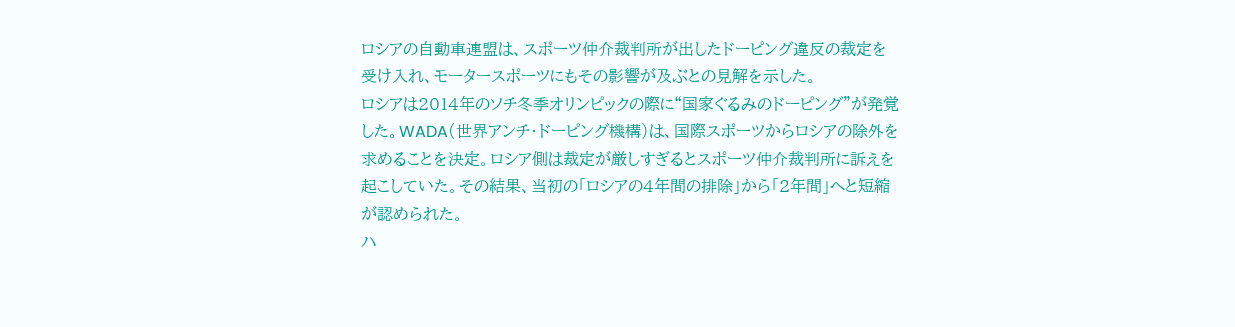ロシアの自動車連盟は、スポーツ仲介裁判所が出したドーピング違反の裁定を受け入れ、モータースポーツにもその影響が及ぶとの見解を示した。
ロシアは2014年のソチ冬季オリンピックの際に“国家ぐるみのドーピング”が発覚した。WADA(世界アンチ・ドーピング機構)は、国際スポーツからロシアの除外を求めることを決定。ロシア側は裁定が厳しすぎるとスポーツ仲介裁判所に訴えを起こしていた。その結果、当初の「ロシアの4年間の排除」から「2年間」へと短縮が認められた。
ハ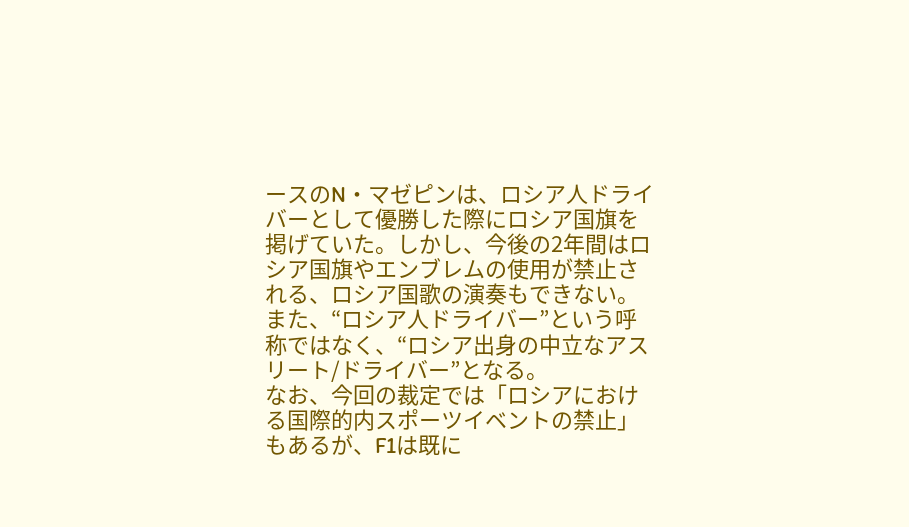ースのN・マゼピンは、ロシア人ドライバーとして優勝した際にロシア国旗を掲げていた。しかし、今後の2年間はロシア国旗やエンブレムの使用が禁止される、ロシア国歌の演奏もできない。また、“ロシア人ドライバー”という呼称ではなく、“ロシア出身の中立なアスリート/ドライバー”となる。
なお、今回の裁定では「ロシアにおける国際的内スポーツイベントの禁止」もあるが、F1は既に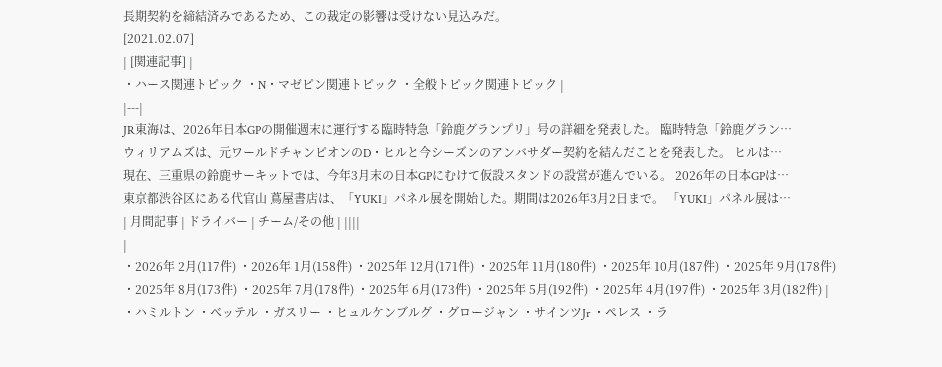長期契約を締結済みであるため、この裁定の影響は受けない見込みだ。
[2021.02.07]
| [関連記事] |
・ハース関連トピック ・N・マゼピン関連トピック ・全般トピック関連トピック |
|---|
JR東海は、2026年日本GPの開催週末に運行する臨時特急「鈴鹿グランプリ」号の詳細を発表した。 臨時特急「鈴鹿グラン…
ウィリアムズは、元ワールドチャンピオンのD・ヒルと今シーズンのアンバサダー契約を結んだことを発表した。 ヒルは…
現在、三重県の鈴鹿サーキットでは、今年3月末の日本GPにむけて仮設スタンドの設営が進んでいる。 2026年の日本GPは…
東京都渋谷区にある代官山 蔦屋書店は、「YUKI」パネル展を開始した。期間は2026年3月2日まで。 「YUKI」パネル展は…
| 月間記事 | ドライバー | チーム/その他 | ||||
|
・2026年 2月(117件) ・2026年 1月(158件) ・2025年 12月(171件) ・2025年 11月(180件) ・2025年 10月(187件) ・2025年 9月(178件) ・2025年 8月(173件) ・2025年 7月(178件) ・2025年 6月(173件) ・2025年 5月(192件) ・2025年 4月(197件) ・2025年 3月(182件) |
・ハミルトン ・ベッテル ・ガスリー ・ヒュルケンブルグ ・グロージャン ・サインツJr ・ペレス ・ラ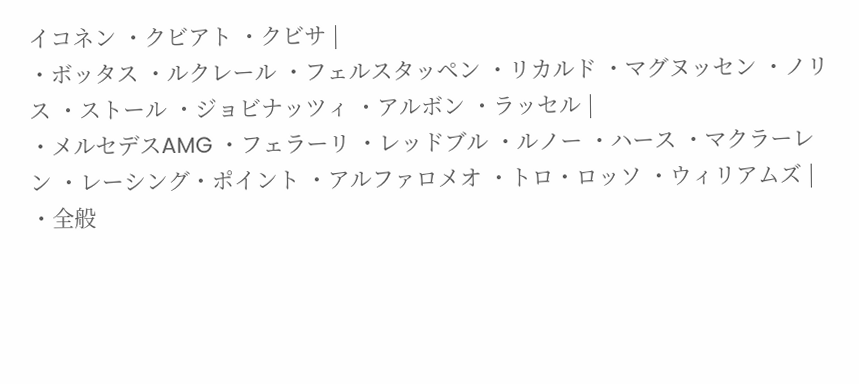イコネン ・クビアト ・クビサ |
・ボッタス ・ルクレール ・フェルスタッペン ・リカルド ・マグヌッセン ・ノリス ・ストール ・ジョビナッツィ ・アルボン ・ラッセル |
・メルセデスAMG ・フェラーリ ・レッドブル ・ルノー ・ハース ・マクラーレン ・レーシング・ポイント ・アルファロメオ ・トロ・ロッソ ・ウィリアムズ |
・全般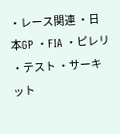・レース関連 ・日本GP ・FIA ・ピレリ ・テスト ・サーキット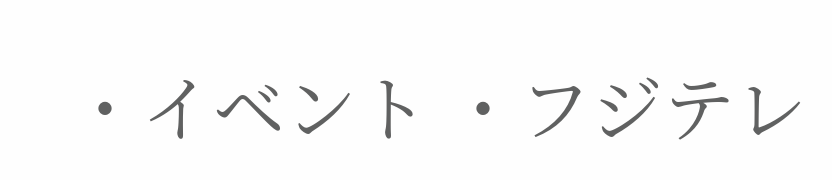・イベント ・フジテレ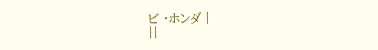ビ ・ホンダ |
||